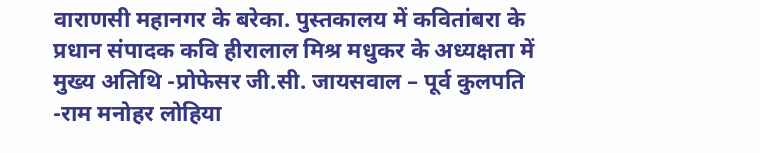वाराणसी महानगर के बरेका. पुस्तकालय में कवितांबरा के प्रधान संपादक कवि हीरालाल मिश्र मधुकर के अध्यक्षता में मुख्य अतिथि -प्रोफेसर जी.सी. जायसवाल – पूर्व कुलपति -राम मनोहर लोहिया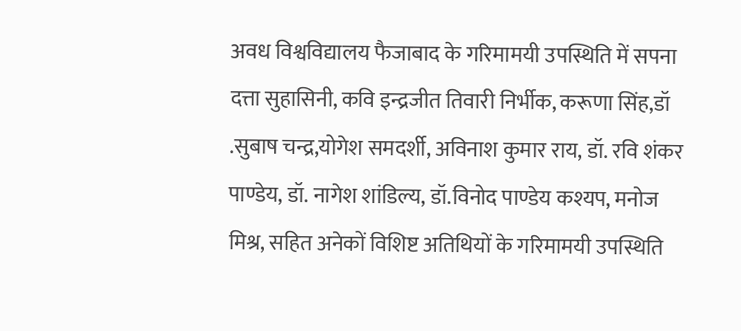अवध विश्वविद्यालय फैजाबाद के गरिमामयी उपस्थिति में सपना दत्ता सुहासिनी, कवि इन्द्रजीत तिवारी निर्भीक, करूणा सिंह,डॉ .सुबाष चन्द्र,योगेश समदर्शी, अविनाश कुमार राय, डॉ. रवि शंकर पाण्डेय, डॉ. नागेश शांडिल्य, डॉ.विनोद पाण्डेय कश्यप, मनोज मिश्र, सहित अनेकों विशिष्ट अतिथियों के गरिमामयी उपस्थिति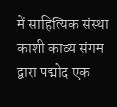में साहित्यिक संस्था काशी काव्य संगम द्वारा पद्मोद एक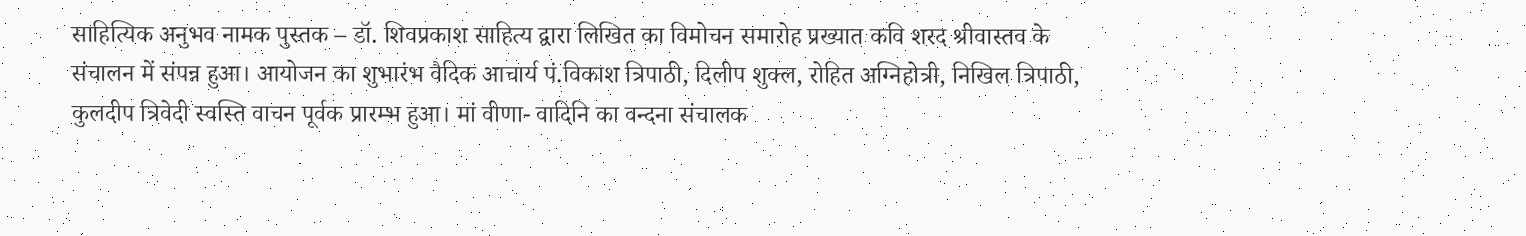साहित्यिक अनुभव नामक पुस्तक – डॉ. शिवप्रकाश साहित्य द्वारा लिखित का विमोचन समारोह प्रख्यात कवि शरद श्रीवास्तव के संचालन में संपन्न हुआ। आयोजन का शुभारंभ वैदिक आचार्य पं.विकाश त्रिपाठी, दिलीप शुक्ल, रोहित अग्निहोत्री, निखिल त्रिपाठी, कुलदीप त्रिवेदी स्वस्ति वाचन पूर्वक प्रारम्भ हुआ। मां वीणा- वादिनि का वन्दना संचालक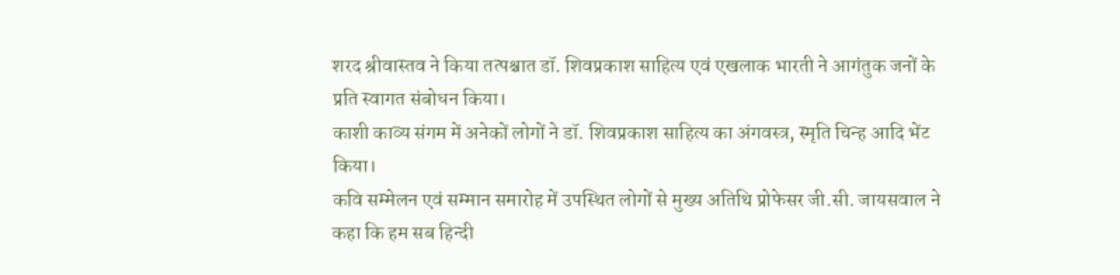शरद श्रीवास्तव ने किया तत्पश्चात डॉ. शिवप्रकाश साहित्य एवं एखलाक भारती ने आगंतुक जनों के प्रति स्वागत संबोधन किया।
काशी काव्य संगम में अनेकों लोगों ने डॉ. शिवप्रकाश साहित्य का अंगवस्त्र, स्मृति चिन्ह आदि भेंट किया।
कवि सम्मेलन एवं सम्मान समारोह में उपस्थित लोगों से मुख्य अतिथि प्रोफेसर जी.सी. जायसवाल ने कहा कि हम सब हिन्दी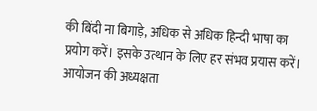की बिंदी ना बिगाड़े, अधिक से अधिक हिन्दी भाषा का प्रयोग करें। इसके उत्थान के लिए हर संभव प्रयास करें। आयोजन की अध्यक्षता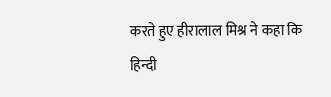करते हुए हीरालाल मिश्र ने कहा कि हिन्दी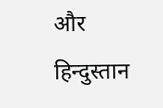और हिन्दुस्तान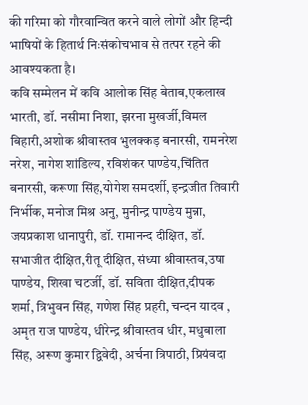की गरिमा को गौरवान्वित करने वाले लोगों और हिन्दी भाषियों के हितार्थ निःसंकोचभाव से तत्पर रहने की आवश्यकता है।
कवि सम्मेलन में कवि आलोक सिंह बेताब,एकलाख भारती, डॉ. नसीमा निशा, झरना मुखर्जी,विमल बिहारी,अशोक श्रीवास्तव भुलक्कड़ बनारसी, रामनरेश नरेश, नागेश शांडिल्य, रविशंकर पाण्डेय,चिंतित बनारसी, करूणा सिंह,योगेश समदर्शी, इन्द्रजीत तिवारी निर्भीक, मनोज मिश्र अनु, मुनीन्द्र पाण्डेय मुन्ना, जयप्रकाश धानापुरी, डॉ. रामानन्द दीक्षित, डॉ. सभाजीत दीक्षित,रीतू दीक्षित, संध्या श्रीवास्तव,उषा पाण्डेय, शिखा चटर्जी, डॉ. सविता दीक्षित,दीपक शर्मा, त्रिभुवन सिंह, गणेश सिंह प्रहरी, चन्दन यादव , अमृत राज पाण्डेय, धीरेन्द्र श्रीवास्तव धीर, मधुबाला सिंह, अरूण कुमार द्विवेदी, अर्चना त्रिपाठी, प्रियंवदा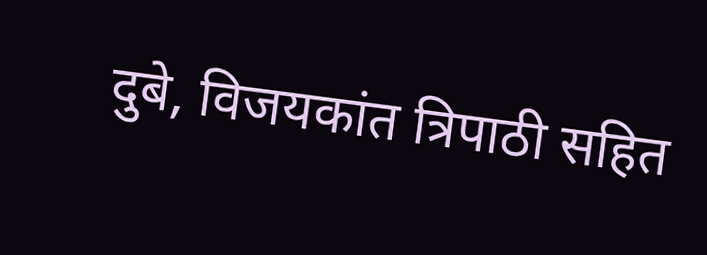दुबे, विजयकांत त्रिपाठी सहित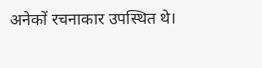अनेकों रचनाकार उपस्थित थे।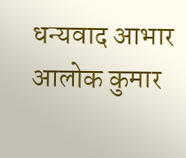धन्यवाद आभार आलोक कुमार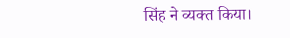सिंह ने व्यक्त किया।